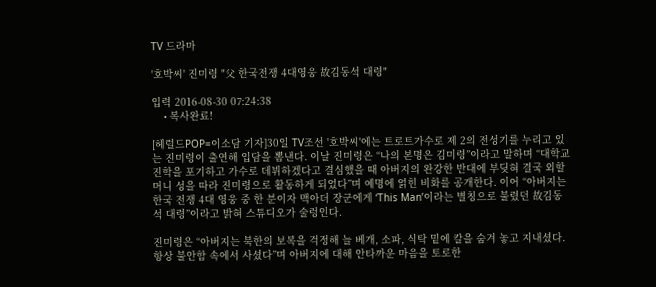TV 드라마

'호박씨' 진미령 "父 한국전쟁 4대영웅 故김동석 대령"

입력 2016-08-30 07:24:38
    • 복사완료!

[헤럴드POP=이소담 기자]30일 TV조선 '호박씨'에는 트로트가수로 제 2의 전성기를 누리고 있는 진미령이 출연해 입담을 뽐낸다. 이날 진미령은 “나의 본명은 김미령”이라고 말하며 “대학교 진학을 포기하고 가수로 데뷔하겠다고 결심했을 때 아버지의 완강한 반대에 부딪혀 결국 외할머니 성을 따라 진미령으로 활동하게 되었다”며 예명에 얽힌 비화를 공개한다. 이어 “아버지는 한국 전쟁 4대 영웅 중 한 분이자 맥아더 장군에게 ‘This Man’이라는 별칭으로 불렸던 故김동석 대령”이라고 밝혀 스튜디오가 술렁인다.

진미령은 “아버지는 북한의 보복을 걱정해 늘 베개, 소파, 식탁 밑에 칼을 숨겨 놓고 지내셨다. 항상 불안함 속에서 사셨다”며 아버지에 대해 안타까운 마음을 토로한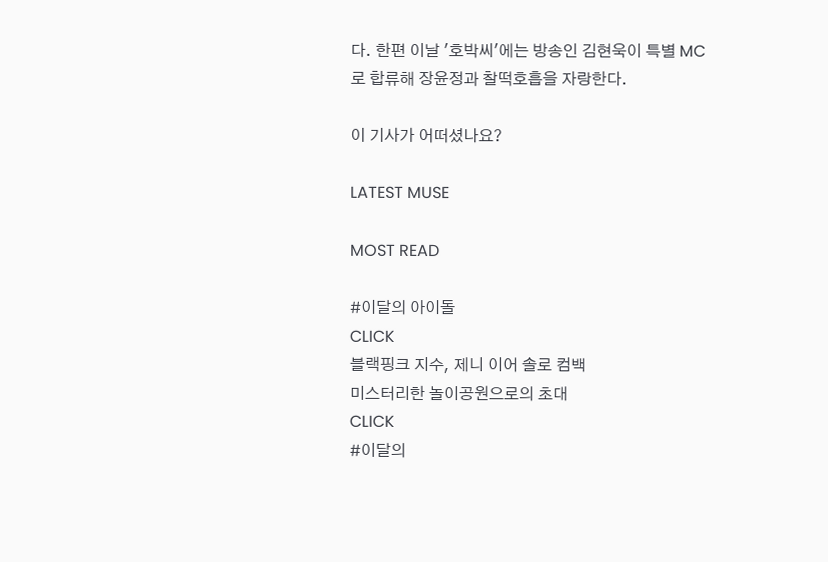다. 한편 이날 '호박씨'에는 방송인 김현욱이 특별 MC로 합류해 장윤정과 찰떡호흡을 자랑한다.

이 기사가 어떠셨나요?

LATEST MUSE

MOST READ

#이달의 아이돌
CLICK
블랙핑크 지수, 제니 이어 솔로 컴백
미스터리한 놀이공원으로의 초대
CLICK
#이달의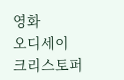영화
오디세이
크리스토퍼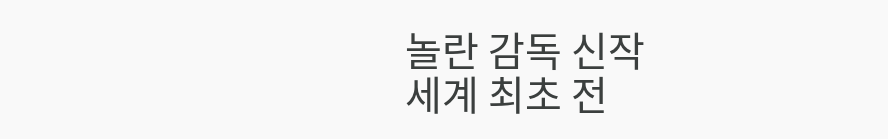놀란 감독 신작
세계 최초 전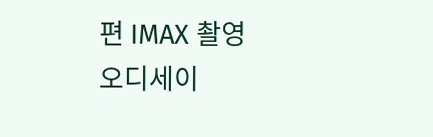편 IMAX 촬영
오디세이